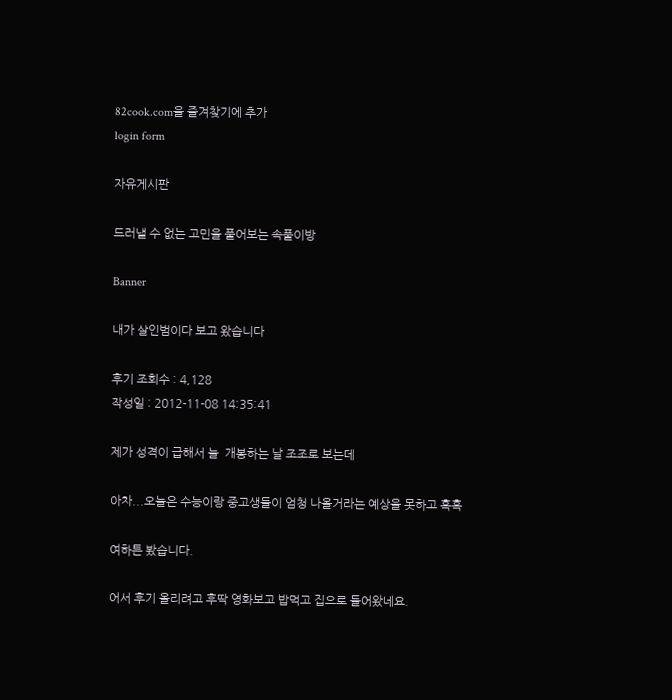82cook.com을 즐겨찾기에 추가
login form

자유게시판

드러낼 수 없는 고민을 풀어보는 속풀이방

Banner

내가 살인범이다 보고 왔습니다

후기 조회수 : 4,128
작성일 : 2012-11-08 14:35:41

제가 성격이 급해서 늘  개봉하는 날 조조로 보는데

아차...오늘은 수능이랑 중고생들이 엄청 나올거라는 예상을 못하고 흑흑

여하튼 봤습니다.

어서 후기 올리려고 후딱 영화보고 밥먹고 집으로 들어왔네요.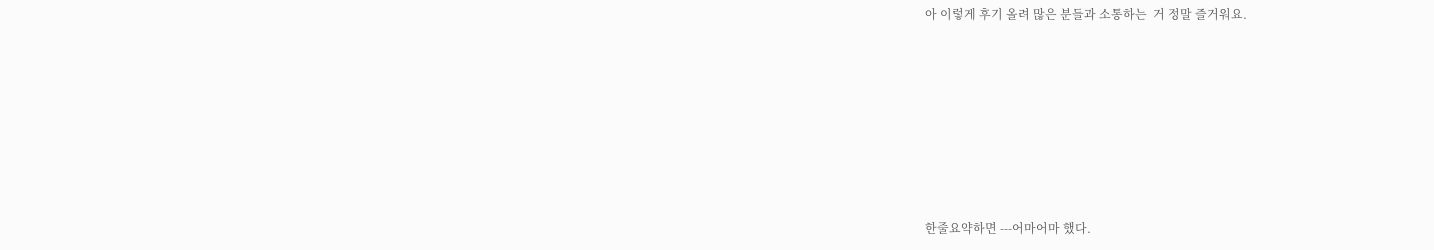아 이렇게 후기 올려 많은 분들과 소통하는  거 정말 즐거워요.







한줄요약하면 ---어마어마 했다.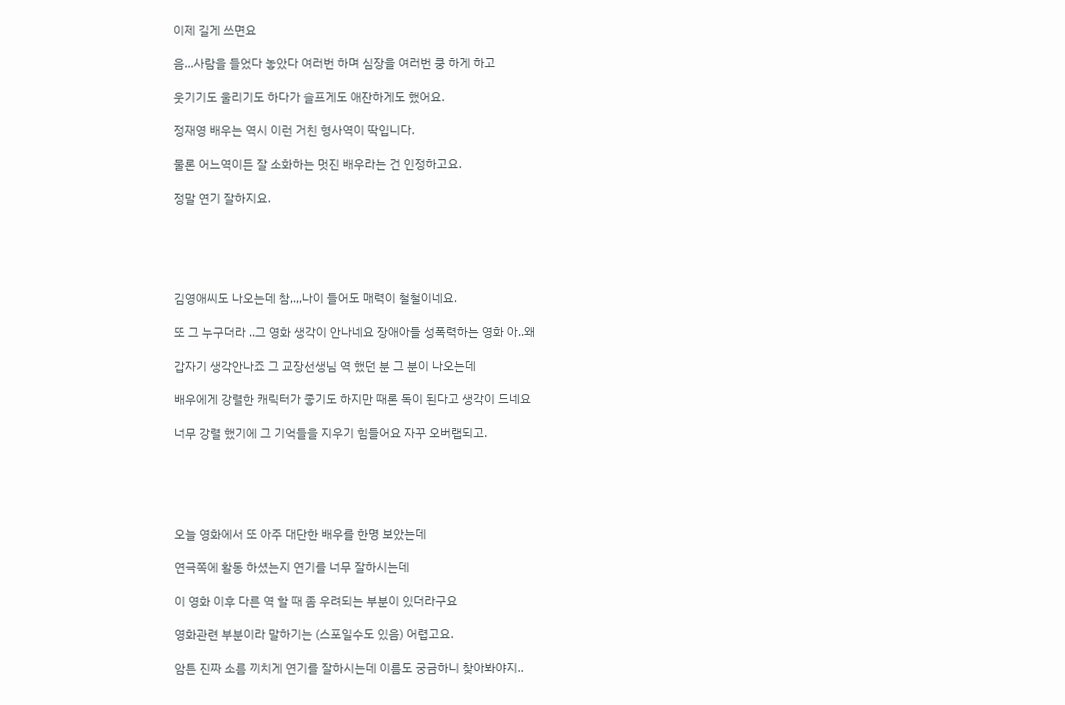이제 길게 쓰면요

음...사람을 들었다 놓았다 여러번 하며 심장을 여러번 쿵 하게 하고

웃기기도 울리기도 하다가 슬프게도 애잔하게도 했어요.

정재영 배우는 역시 이런 거친 형사역이 딱입니다.

물론 어느역이든 잘 소화하는 멋진 배우라는 건 인정하고요.

정말 연기 잘하지요.





김영애씨도 나오는데 참,.,,나이 들어도 매력이 철철이네요.

또 그 누구더라 ..그 영화 생각이 안나네요 장애아들 성폭력하는 영화 아..왜

갑자기 생각안나죠 그 교장선생님 역 했던 분 그 분이 나오는데

배우에게 강렬한 캐릭터가 좋기도 하지만 때론 독이 된다고 생각이 드네요

너무 강렬 했기에 그 기억들을 지우기 힘들어요 자꾸 오버랩되고.





오늘 영화에서 또 아주 대단한 배우를 한명 보았는데

연극쪽에 활동 하셨는지 연기를 너무 잘하시는데

이 영화 이후 다른 역 할 때 좀 우려되는 부분이 있더라구요

영화관련 부분이라 말하기는 (스포일수도 있음) 어렵고요.

암튼 진짜 소름 끼치게 연기를 잘하시는데 이름도 궁금하니 찾아봐야지..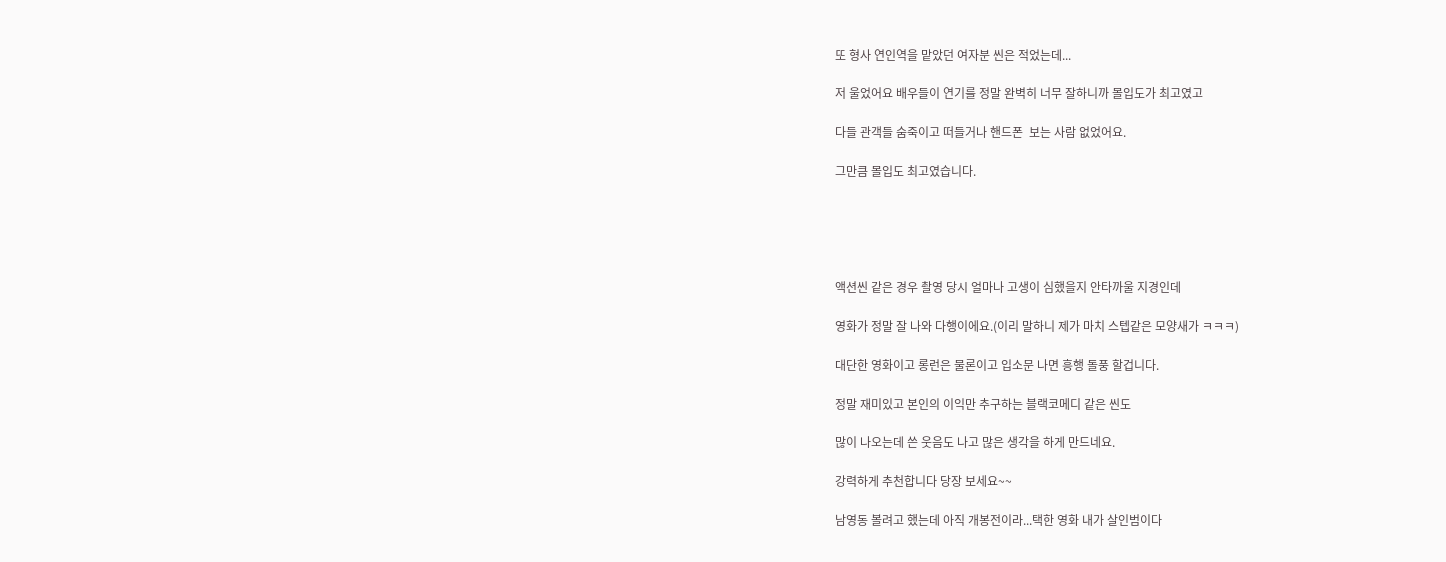또 형사 연인역을 맡았던 여자분 씬은 적었는데...

저 울었어요 배우들이 연기를 정말 완벽히 너무 잘하니까 몰입도가 최고였고

다들 관객들 숨죽이고 떠들거나 핸드폰  보는 사람 없었어요.

그만큼 몰입도 최고였습니다.





액션씬 같은 경우 촬영 당시 얼마나 고생이 심했을지 안타까울 지경인데

영화가 정말 잘 나와 다행이에요.(이리 말하니 제가 마치 스텝같은 모양새가 ㅋㅋㅋ)

대단한 영화이고 롱런은 물론이고 입소문 나면 흥행 돌풍 할겁니다.

정말 재미있고 본인의 이익만 추구하는 블랙코메디 같은 씬도

많이 나오는데 쓴 웃음도 나고 많은 생각을 하게 만드네요.

강력하게 추천합니다 당장 보세요~~

남영동 볼려고 했는데 아직 개봉전이라...택한 영화 내가 살인범이다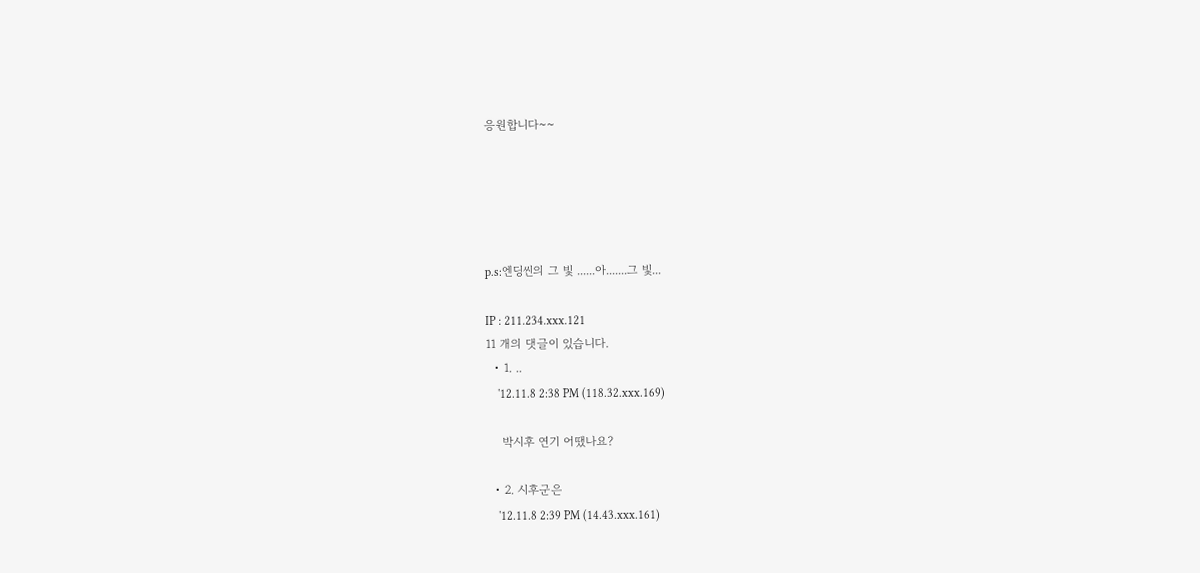응원합니다~~





p.s:엔딩씬의 그 빛 ......아.......그 빛...

IP : 211.234.xxx.121
11 개의 댓글이 있습니다.
  • 1. ..
    '12.11.8 2:38 PM (118.32.xxx.169)

    박시후 연기 어땠나요?

  • 2. 시후군은
    '12.11.8 2:39 PM (14.43.xxx.161)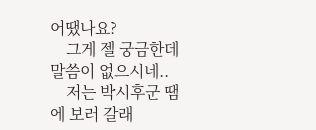어땠나요?
    그게 젤 궁금한데 말씀이 없으시네..
    저는 박시후군 땜에 보러 갈래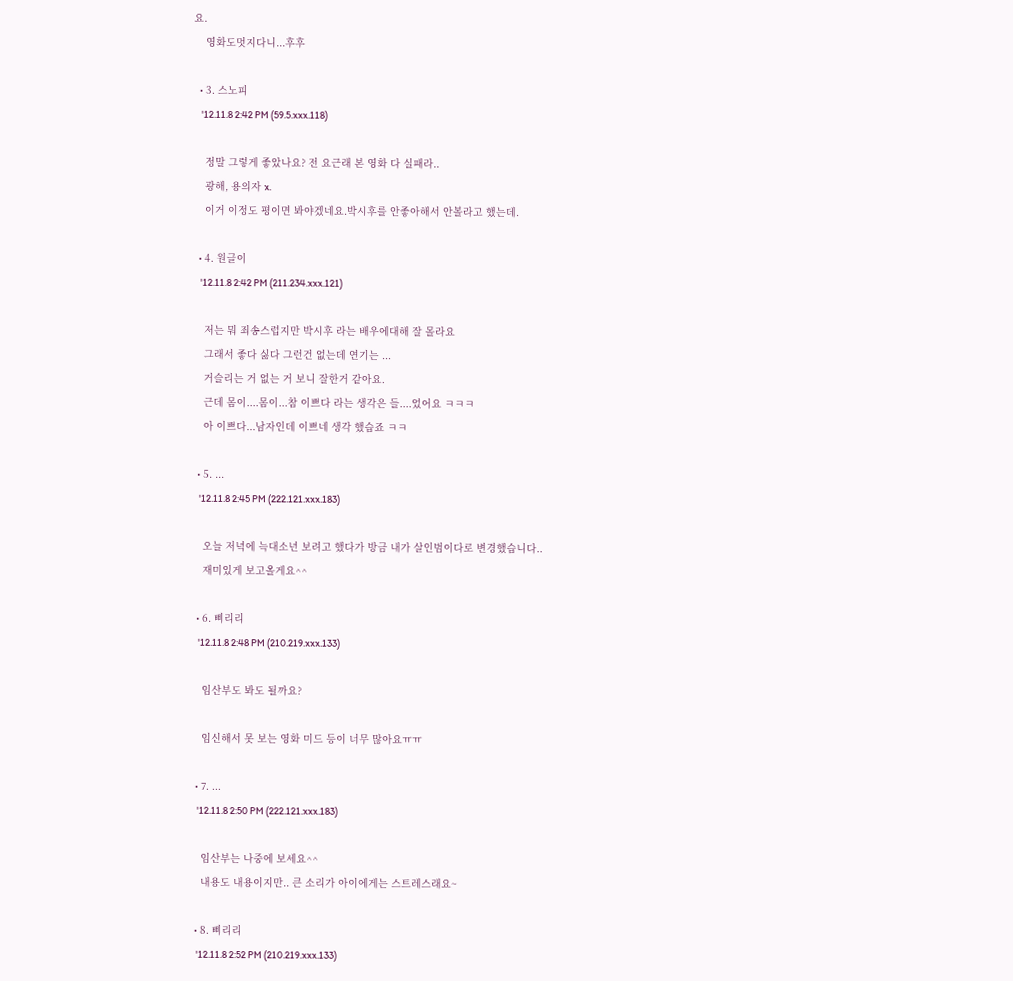요.
    영화도멋지다니...후후

  • 3. 스노피
    '12.11.8 2:42 PM (59.5.xxx.118)

    정말 그렇게 좋았나요? 전 요근래 본 영화 다 실패라..
    광해, 용의자 x.
    이거 이정도 평이면 봐야겠네요.박시후를 안좋아해서 안볼라고 했는데.

  • 4. 원글이
    '12.11.8 2:42 PM (211.234.xxx.121)

    저는 뭐 죄송스럽지만 박시후 라는 배우에대해 잘 몰라요
    그래서 좋다 싫다 그런건 없는데 연기는 ...
    거슬리는 거 없는 거 보니 잘한거 같아요.
    근데 몸이....몸이...참 이쁘다 라는 생각은 들....었어요 ㅋㅋㅋ
    아 이쁘다...남자인데 이쁘네 생각 했습죠 ㅋㅋ

  • 5. ...
    '12.11.8 2:45 PM (222.121.xxx.183)

    오늘 저녁에 늑대소년 보려고 했다가 방금 내가 살인범이다로 변경했습니다..
    재미있게 보고올게요^^

  • 6. 삐리리
    '12.11.8 2:48 PM (210.219.xxx.133)

    임산부도 봐도 될까요?

    임신해서 못 보는 영화 미드 등이 너무 많아요ㅠㅠ

  • 7. ...
    '12.11.8 2:50 PM (222.121.xxx.183)

    임산부는 나중에 보세요^^
    내용도 내용이지만.. 큰 소리가 아이에게는 스트레스래요~

  • 8. 삐리리
    '12.11.8 2:52 PM (210.219.xxx.133)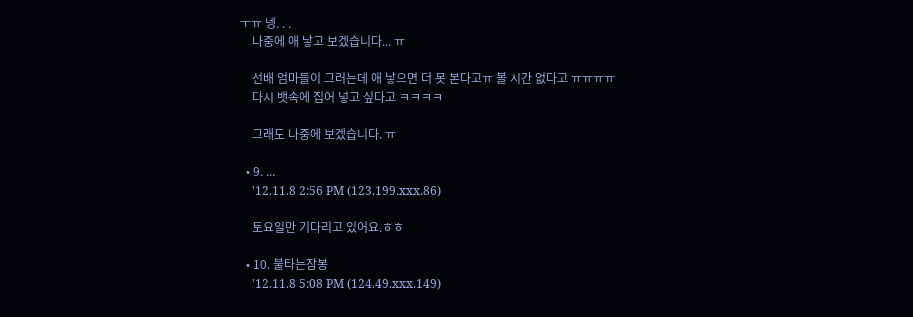ㅜㅠ 넹. . .
    나중에 애 낳고 보겠습니다... ㅠ

    선배 엄마들이 그러는데 애 낳으면 더 못 본다고ㅠ 볼 시간 없다고 ㅠㅠㅠㅠ
    다시 뱃속에 집어 넣고 싶다고 ㅋㅋㅋㅋ

    그래도 나중에 보겠습니다. ㅠ

  • 9. ...
    '12.11.8 2:56 PM (123.199.xxx.86)

    토요일만 기다리고 있어요.ㅎㅎ

  • 10. 불타는잠봉
    '12.11.8 5:08 PM (124.49.xxx.149)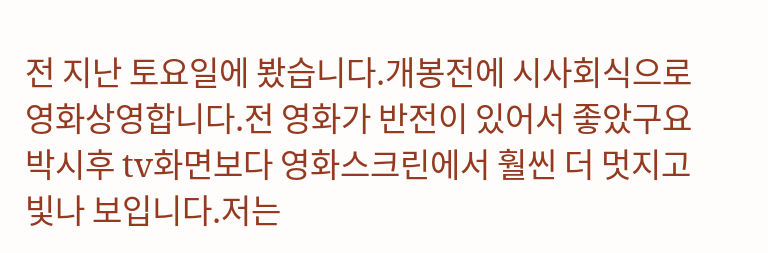전 지난 토요일에 봤습니다.개봉전에 시사회식으로 영화상영합니다.전 영화가 반전이 있어서 좋았구요 박시후 tv화면보다 영화스크린에서 훨씬 더 멋지고 빛나 보입니다.저는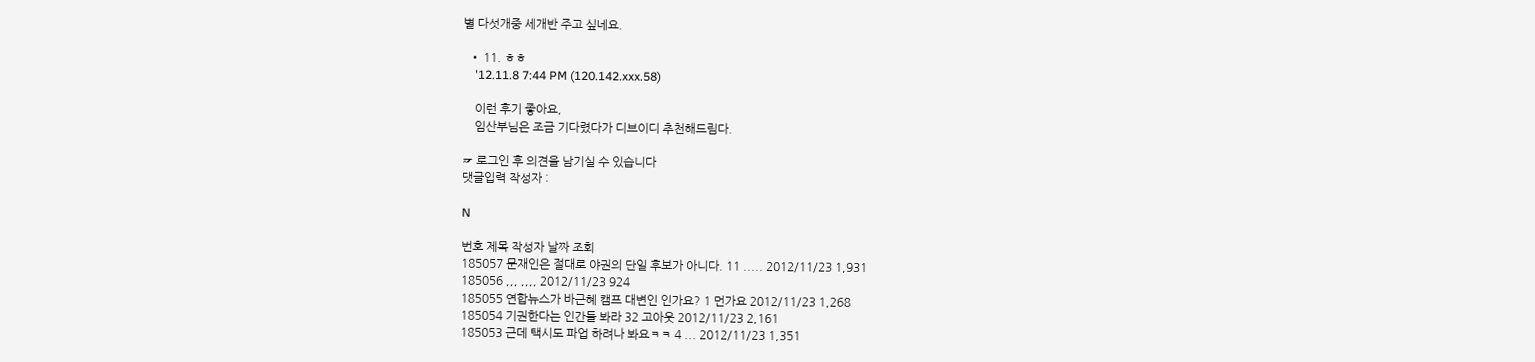별 다섯개중 세개반 주고 싶네요.

  • 11. ㅎㅎ
    '12.11.8 7:44 PM (120.142.xxx.58)

    이런 후기 좋아요,
    임산부님은 조금 기다렸다가 디브이디 추천해드림다.

☞ 로그인 후 의견을 남기실 수 있습니다
댓글입력 작성자 :

N

번호 제목 작성자 날짜 조회
185057 문재인은 절대로 야권의 단일 후보가 아니다. 11 ..... 2012/11/23 1,931
185056 ,,, ,,,, 2012/11/23 924
185055 연합뉴스가 바근혜 캠프 대변인 인가요? 1 먼가요 2012/11/23 1,268
185054 기권한다는 인간들 봐라 32 고아웃 2012/11/23 2,161
185053 근데 택시도 파업 하려나 봐요ㅋㅋ 4 ... 2012/11/23 1,351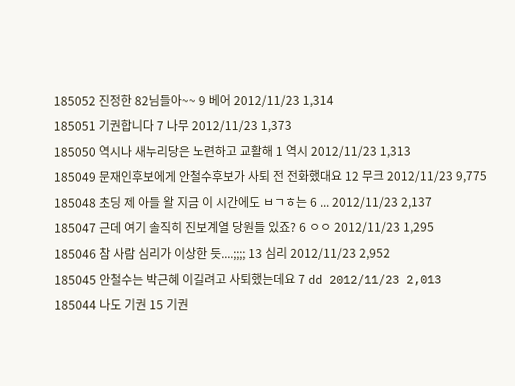185052 진정한 82님들아~~ 9 베어 2012/11/23 1,314
185051 기권합니다 7 나무 2012/11/23 1,373
185050 역시나 새누리당은 노련하고 교활해 1 역시 2012/11/23 1,313
185049 문재인후보에게 안철수후보가 사퇴 전 전화했대요 12 무크 2012/11/23 9,775
185048 초딩 제 아들 왈 지금 이 시간에도 ㅂㄱㅎ는 6 ... 2012/11/23 2,137
185047 근데 여기 솔직히 진보계열 당원들 있죠? 6 ㅇㅇ 2012/11/23 1,295
185046 참 사람 심리가 이상한 듯....;;;; 13 심리 2012/11/23 2,952
185045 안철수는 박근혜 이길려고 사퇴했는데요 7 dd 2012/11/23 2,013
185044 나도 기권 15 기권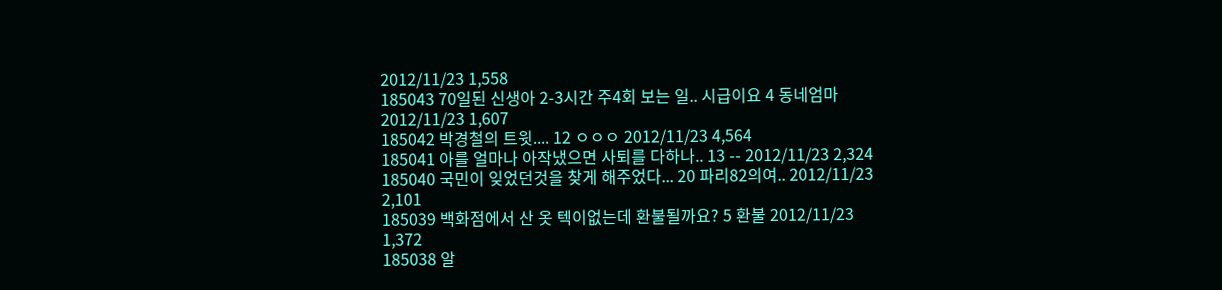2012/11/23 1,558
185043 70일된 신생아 2-3시간 주4회 보는 일.. 시급이요 4 동네엄마 2012/11/23 1,607
185042 박경철의 트윗.... 12 ㅇㅇㅇ 2012/11/23 4,564
185041 아를 얼마나 아작냈으면 사퇴를 다하나.. 13 -- 2012/11/23 2,324
185040 국민이 잊었던것을 찾게 해주었다... 20 파리82의여.. 2012/11/23 2,101
185039 백화점에서 산 옷 텍이없는데 환불될까요? 5 환불 2012/11/23 1,372
185038 알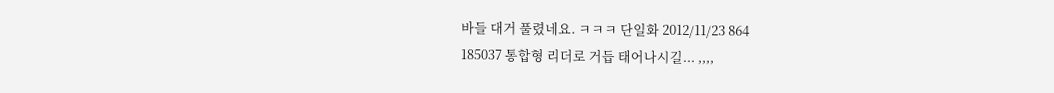바들 대거 풀렸네요. ㅋㅋㅋ 단일화 2012/11/23 864
185037 통합형 리더로 거듭 태어나시길... ,,,,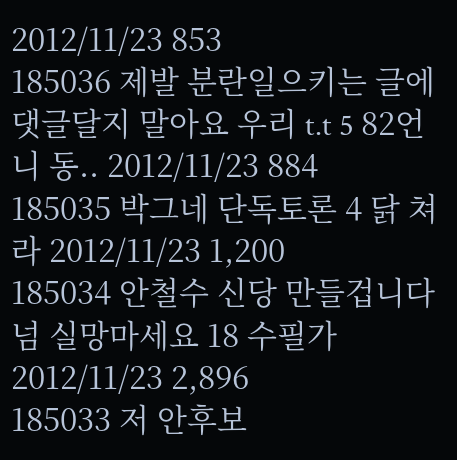2012/11/23 853
185036 제발 분란일으키는 글에 댓글달지 말아요 우리 t.t 5 82언니 동.. 2012/11/23 884
185035 박그네 단독토론 4 닭 쳐라 2012/11/23 1,200
185034 안철수 신당 만들겁니다 넘 실망마세요 18 수필가 2012/11/23 2,896
185033 저 안후보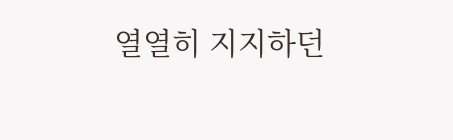열열히 지지하던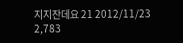지지잔데요 21 2012/11/23 2,783